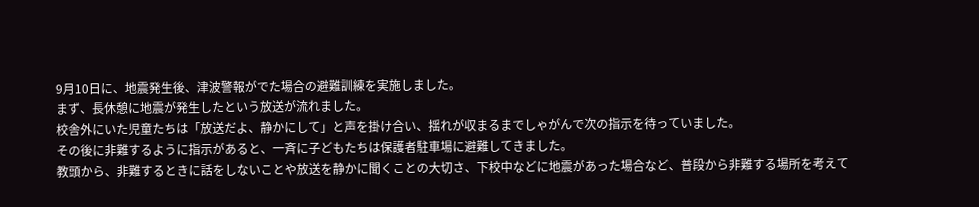9月10日に、地震発生後、津波警報がでた場合の避難訓練を実施しました。
まず、長休憩に地震が発生したという放送が流れました。
校舎外にいた児童たちは「放送だよ、静かにして」と声を掛け合い、揺れが収まるまでしゃがんで次の指示を待っていました。
その後に非難するように指示があると、一斉に子どもたちは保護者駐車場に避難してきました。
教頭から、非難するときに話をしないことや放送を静かに聞くことの大切さ、下校中などに地震があった場合など、普段から非難する場所を考えて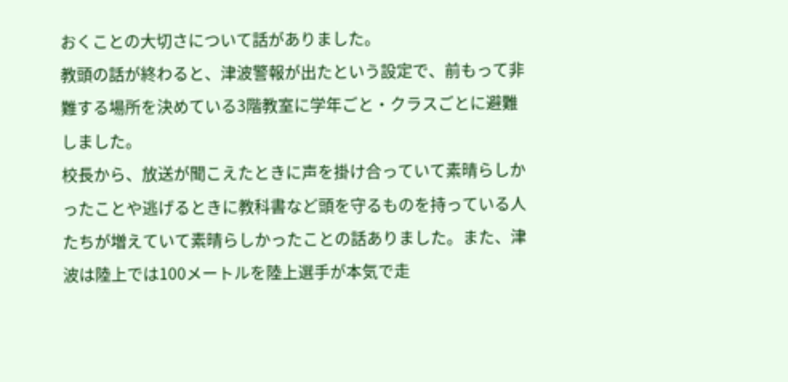おくことの大切さについて話がありました。
教頭の話が終わると、津波警報が出たという設定で、前もって非難する場所を決めている3階教室に学年ごと・クラスごとに避難しました。
校長から、放送が聞こえたときに声を掛け合っていて素晴らしかったことや逃げるときに教科書など頭を守るものを持っている人たちが増えていて素晴らしかったことの話ありました。また、津波は陸上では100メートルを陸上選手が本気で走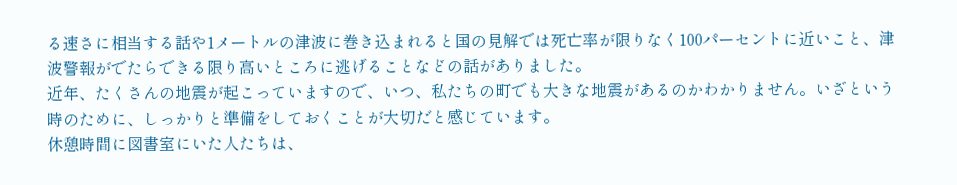る速さに相当する話や1メートルの津波に巻き込まれると国の見解では死亡率が限りなく100パーセントに近いこと、津波警報がでたらできる限り高いところに逃げることなどの話がありました。
近年、たくさんの地震が起こっていますので、いつ、私たちの町でも大きな地震があるのかわかりません。いざという時のために、しっかりと準備をしておくことが大切だと感じています。
休憩時間に図書室にいた人たちは、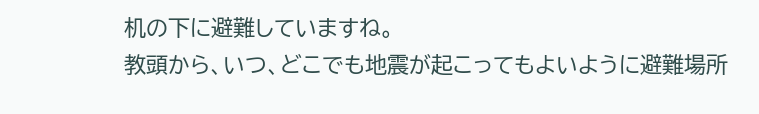机の下に避難していますね。
教頭から、いつ、どこでも地震が起こってもよいように避難場所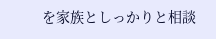を家族としっかりと相談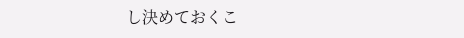し決めておくこ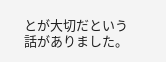とが大切だという話がありました。